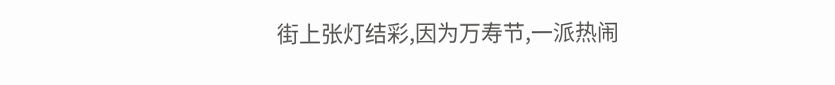街上张灯结彩,因为万寿节,一派热闹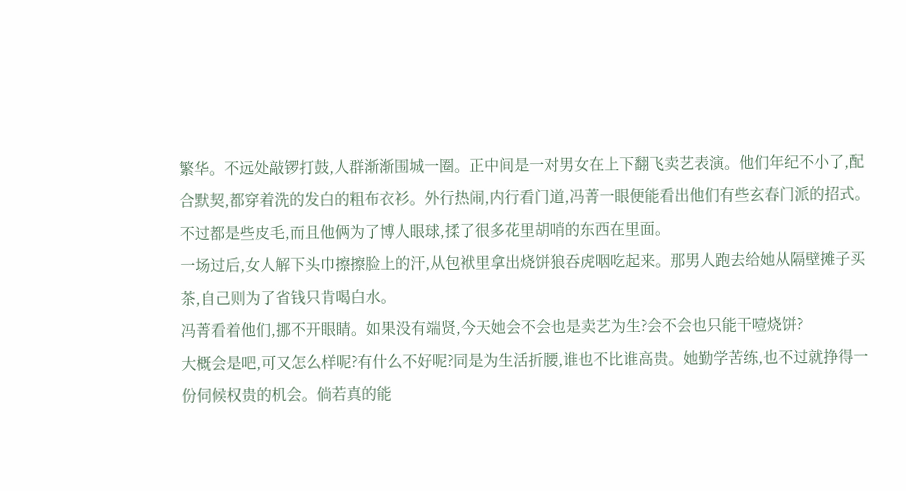繁华。不远处敲锣打鼓,人群渐渐围城一圈。正中间是一对男女在上下翻飞卖艺表演。他们年纪不小了,配合默契,都穿着洗的发白的粗布衣衫。外行热闹,内行看门道,冯菁一眼便能看出他们有些玄春门派的招式。不过都是些皮毛,而且他俩为了博人眼球,揉了很多花里胡哨的东西在里面。
一场过后,女人解下头巾擦擦脸上的汗,从包袱里拿出烧饼狼吞虎咽吃起来。那男人跑去给她从隔壁摊子买茶,自己则为了省钱只肯喝白水。
冯菁看着他们,挪不开眼睛。如果没有端贤,今天她会不会也是卖艺为生?会不会也只能干噎烧饼?
大概会是吧,可又怎么样呢?有什么不好呢?同是为生活折腰,谁也不比谁高贵。她勤学苦练,也不过就挣得一份伺候权贵的机会。倘若真的能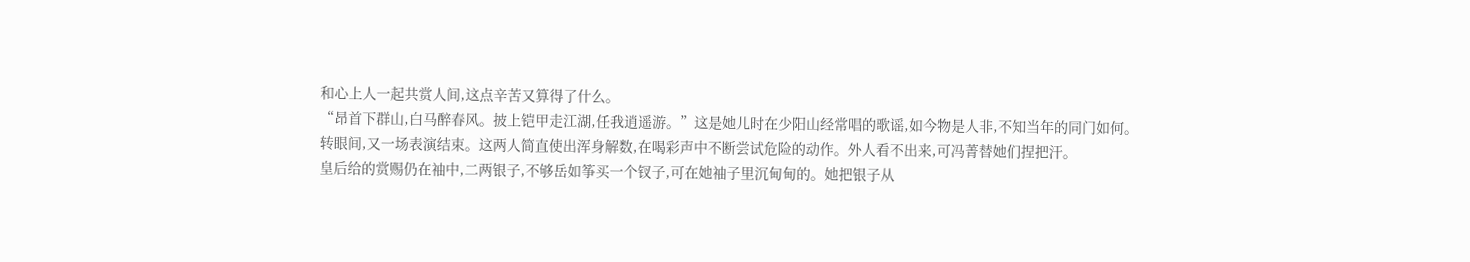和心上人一起共赏人间,这点辛苦又算得了什么。
“昂首下群山,白马醉春风。披上铠甲走江湖,任我逍遥游。”这是她儿时在少阳山经常唱的歌谣,如今物是人非,不知当年的同门如何。
转眼间,又一场表演结束。这两人简直使出浑身解数,在喝彩声中不断尝试危险的动作。外人看不出来,可冯菁替她们捏把汗。
皇后给的赏赐仍在袖中,二两银子,不够岳如筝买一个钗子,可在她袖子里沉甸甸的。她把银子从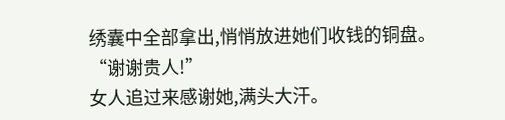绣囊中全部拿出,悄悄放进她们收钱的铜盘。
“谢谢贵人!”
女人追过来感谢她,满头大汗。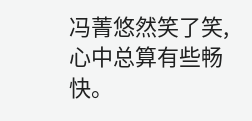冯菁悠然笑了笑,心中总算有些畅快。